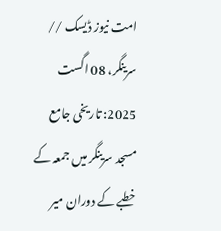امت نیوز ڈیسک //
سرینگر، 08 اگست 2025: تاریخی جامع مسجد سرینگر میں جمعہ کے خطبے کے دوران میر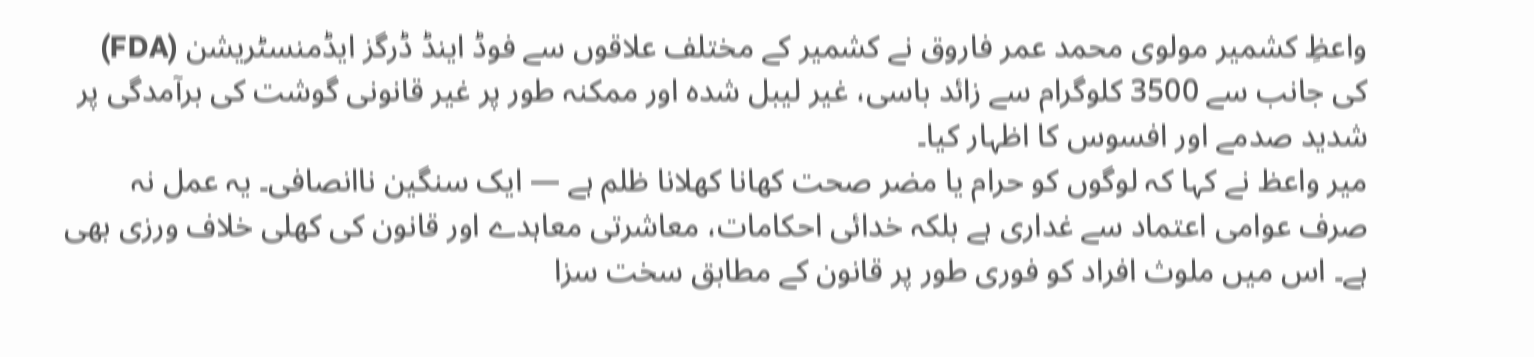واعظِ کشمیر مولوی محمد عمر فاروق نے کشمیر کے مختلف علاقوں سے فوڈ اینڈ ڈرگز ایڈمنسٹریشن (FDA) کی جانب سے 3500 کلوگرام سے زائد باسی، غیر لیبل شدہ اور ممکنہ طور پر غیر قانونی گوشت کی برآمدگی پر شدید صدمے اور افسوس کا اظہار کیا۔
میر واعظ نے کہا کہ لوگوں کو حرام یا مضر صحت کھانا کھلانا ظلم ہے — ایک سنگین ناانصافی۔ یہ عمل نہ صرف عوامی اعتماد سے غداری ہے بلکہ خدائی احکامات، معاشرتی معاہدے اور قانون کی کھلی خلاف ورزی بھی ہے۔ اس میں ملوث افراد کو فوری طور پر قانون کے مطابق سخت سزا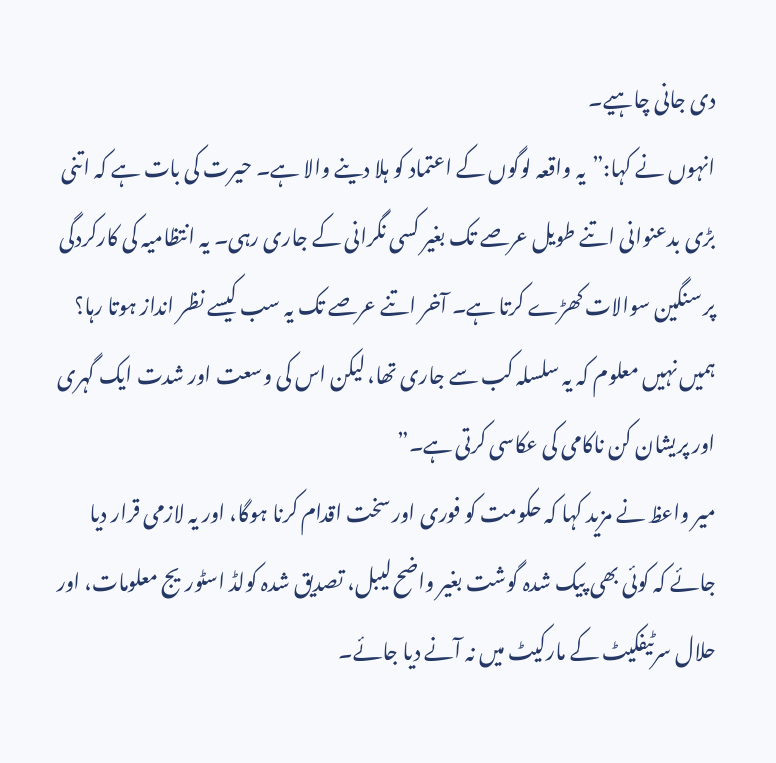دی جانی چاہیے۔
انہوں نے کہا:”یہ واقعہ لوگوں کے اعتماد کو ہلا دینے والا ہے۔ حیرت کی بات ہے کہ اتنی بڑی بدعنوانی اتنے طویل عرصے تک بغیر کسی نگرانی کے جاری رہی۔ یہ انتظامیہ کی کارکردگی پر سنگین سوالات کھڑے کرتا ہے۔ آخر اتنے عرصے تک یہ سب کیسے نظر انداز ہوتا رہا؟ ہمیں نہیں معلوم کہ یہ سلسلہ کب سے جاری تھا، لیکن اس کی وسعت اور شدت ایک گہری اور پریشان کن ناکامی کی عکاسی کرتی ہے۔”
میر واعظ نے مزید کہا کہ حکومت کو فوری اور سخت اقدام کرنا ہوگا، اور یہ لازمی قرار دیا جائے کہ کوئی بھی پیک شدہ گوشت بغیر واضح لیبل، تصدیق شدہ کولڈ اسٹوریج معلومات، اور حلال سرٹیفکیٹ کے مارکیٹ میں نہ آنے دیا جائے۔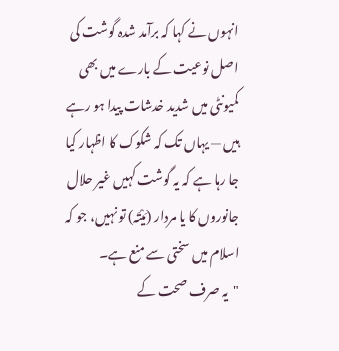انہوں نے کہا کہ برآمد شدہ گوشت کی اصل نوعیت کے بارے میں بھی کمیونٹی میں شدید خدشات پیدا ہو رہے ہیں — یہاں تک کہ شکوک کا اظہار کیا جا رہا ہے کہ یہ گوشت کہیں غیر حلال جانوروں کا یا مردار (مَیْتَہ) تو نہیں، جو کہ اسلام میں سختی سے منع ہے۔
"یہ صرف صحت کے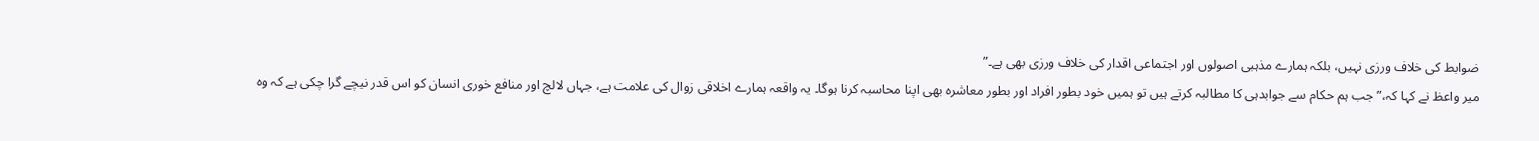ضوابط کی خلاف ورزی نہیں، بلکہ ہمارے مذہبی اصولوں اور اجتماعی اقدار کی خلاف ورزی بھی ہے۔”
میر واعظ نے کہا کہ،”جب ہم حکام سے جوابدہی کا مطالبہ کرتے ہیں تو ہمیں خود بطور افراد اور بطور معاشرہ بھی اپنا محاسبہ کرنا ہوگا۔ یہ واقعہ ہمارے اخلاقی زوال کی علامت ہے، جہاں لالچ اور منافع خوری انسان کو اس قدر نیچے گرا چکی ہے کہ وہ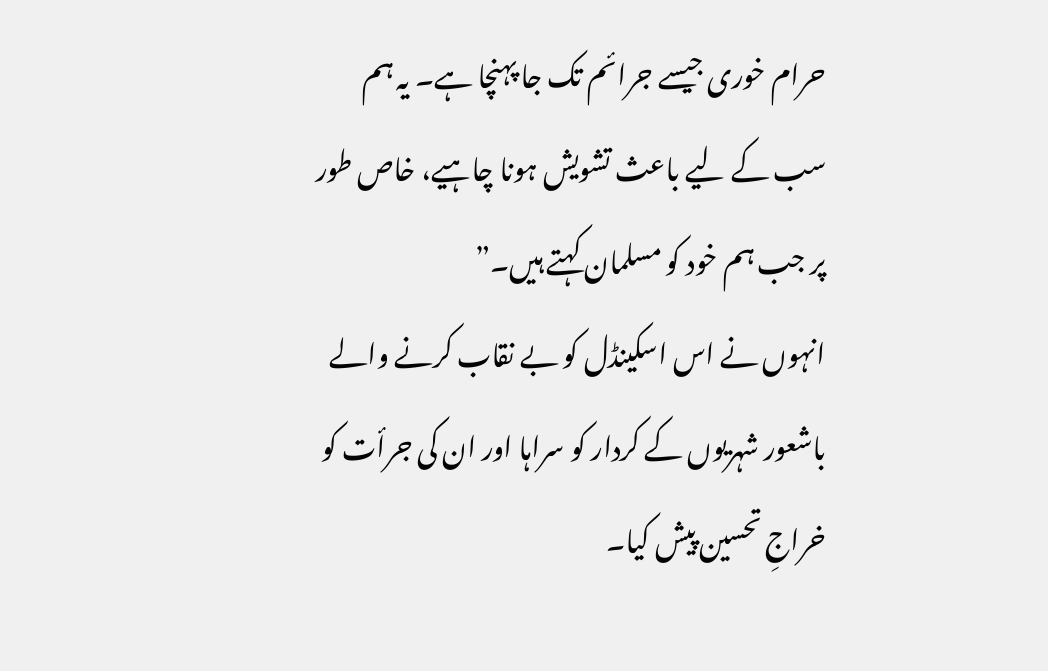حرام خوری جیسے جرائم تک جا پہنچا ہے۔ یہ ہم سب کے لیے باعث تشویش ہونا چاہیے، خاص طور پر جب ہم خود کو مسلمان کہتے ہیں۔”
انہوں نے اس اسکینڈل کو بے نقاب کرنے والے باشعور شہریوں کے کردار کو سراہا اور ان کی جرأت کو خراجِ تحسین پیش کیا۔